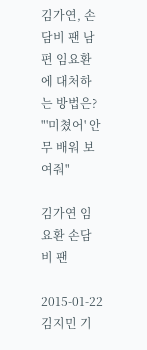김가연, 손담비 팬 남편 임요환에 대처하는 방법은? "'미쳤어' 안무 배워 보여줘"

김가연 임요환 손담비 팬

2015-01-22     김지민 기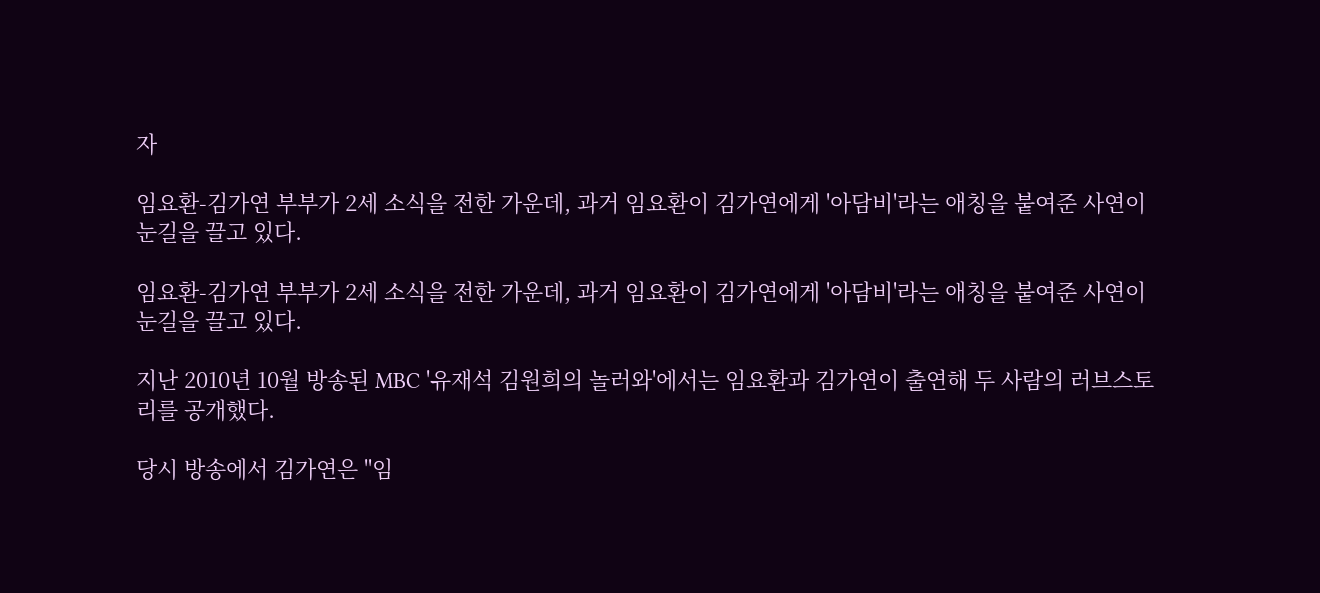자

임요환-김가연 부부가 2세 소식을 전한 가운데, 과거 임요환이 김가연에게 '아담비'라는 애칭을 붙여준 사연이 눈길을 끌고 있다.

임요환-김가연 부부가 2세 소식을 전한 가운데, 과거 임요환이 김가연에게 '아담비'라는 애칭을 붙여준 사연이 눈길을 끌고 있다.

지난 2010년 10월 방송된 MBC '유재석 김원희의 놀러와'에서는 임요환과 김가연이 출연해 두 사람의 러브스토리를 공개했다.

당시 방송에서 김가연은 "임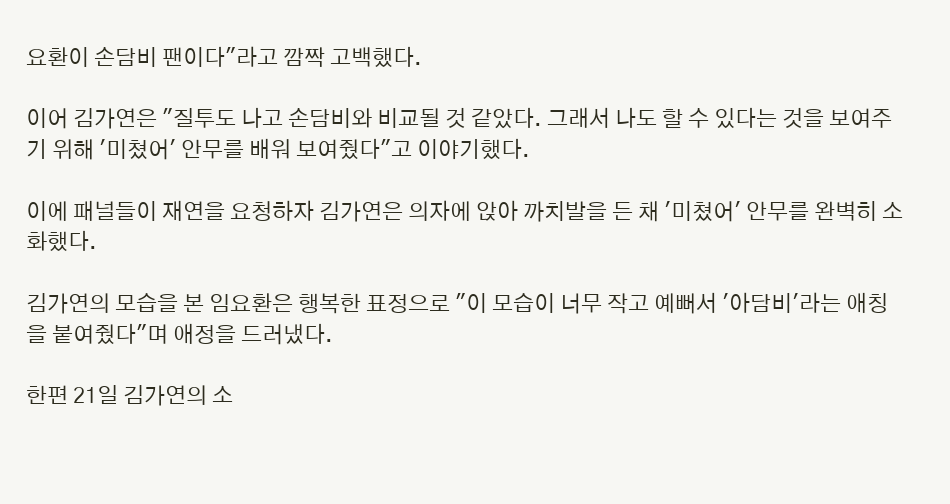요환이 손담비 팬이다"라고 깜짝 고백했다.

이어 김가연은 "질투도 나고 손담비와 비교될 것 같았다. 그래서 나도 할 수 있다는 것을 보여주기 위해 '미쳤어' 안무를 배워 보여줬다"고 이야기했다.

이에 패널들이 재연을 요청하자 김가연은 의자에 앉아 까치발을 든 채 '미쳤어' 안무를 완벽히 소화했다.

김가연의 모습을 본 임요환은 행복한 표정으로 "이 모습이 너무 작고 예뻐서 '아담비'라는 애칭을 붙여줬다"며 애정을 드러냈다.

한편 21일 김가연의 소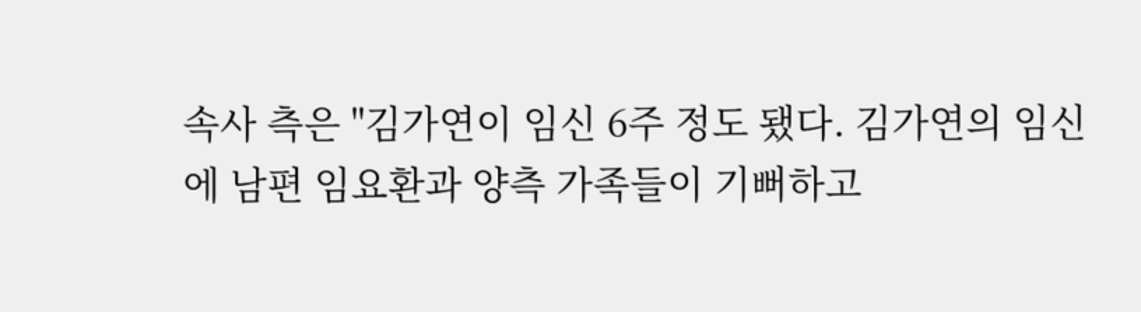속사 측은 "김가연이 임신 6주 정도 됐다. 김가연의 임신에 남편 임요환과 양측 가족들이 기뻐하고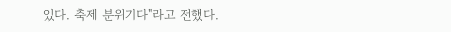있다. 축제 분위기다"라고 전했다.